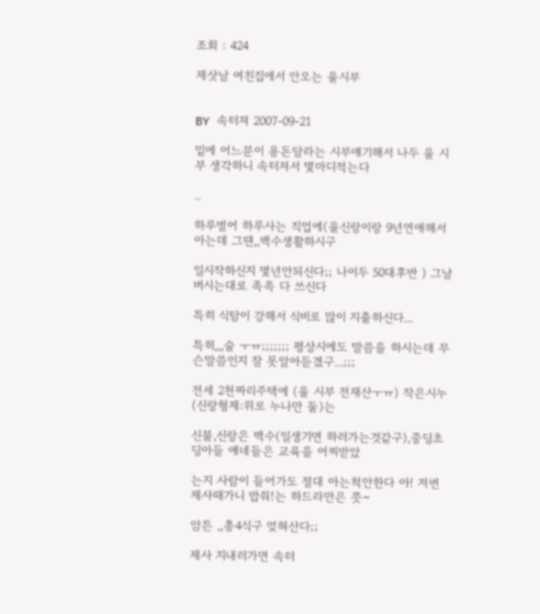조회 : 424

제삿날 여친집에서 안오는 울시부


BY 속터져 2007-09-21

밑에 어느분이 용돈달라는 시부얘기해서 나두 울 시부 생각하니 속터져서 몇마디적는다

..

하루벌어 하루사는 직업에(울신랑이랑 9년연애해서 아는데 그땐,,백수생활하시구

일시작하신지 몇년안되신다;; 나이두 50대후반 ) 그날 버시는대로 족족 다 쓰신다

특히 식탐이 강해서 식비로 많이 지출하신다...

특히,,,술 ㅜㅠ;;;;;;; 평상시에도 말씀을 하시는데 무슨말씀인지 잘 못알아듣겠구...;;;

전세 2천짜리주택에 (울 시부 전재산ㅜㅠ) 작은시누(신랑형제:위로 누나만 둘)는

신불,신랑은 백수(일생기면 하러가는것같구),중딩초딩아들 얘네들은 교육을 어찌받았

는지 사람이 들어가도 절대 아는척안한다 아! 저번제사때가니 밥줘!는 하드라만은 쯧~

암튼 ,,총4식구 엊혀산다;;

제사 지내러가면 속터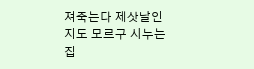져죽는다 제삿날인지도 모르구 시누는 집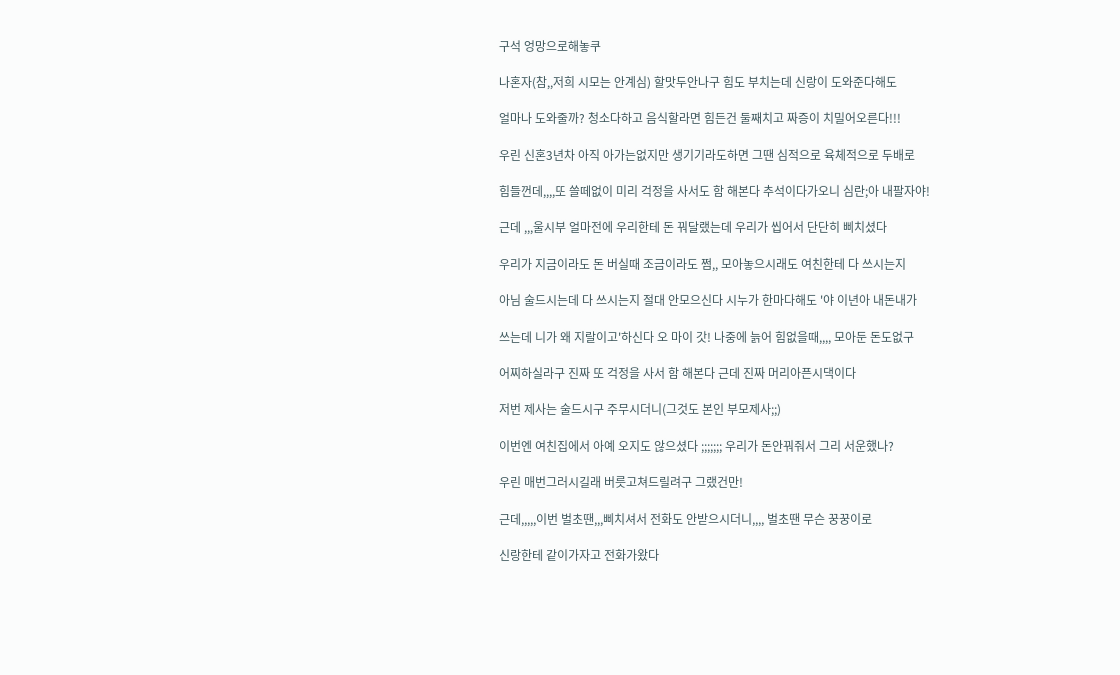구석 엉망으로해놓쿠

나혼자(참,,저희 시모는 안계심) 할맛두안나구 힘도 부치는데 신랑이 도와준다해도

얼마나 도와줄까? 청소다하고 음식할라면 힘든건 둘째치고 짜증이 치밀어오른다!!!

우린 신혼3년차 아직 아가는없지만 생기기라도하면 그땐 심적으로 육체적으로 두배로

힘들껀데,,,,또 쓸떼없이 미리 걱정을 사서도 함 해본다 추석이다가오니 심란;아 내팔자야!

근데 ,,,울시부 얼마전에 우리한테 돈 꿔달랬는데 우리가 씹어서 단단히 삐치셨다

우리가 지금이라도 돈 버실때 조금이라도 쩜,, 모아놓으시래도 여친한테 다 쓰시는지

아님 술드시는데 다 쓰시는지 절대 안모으신다 시누가 한마다해도 '야 이년아 내돈내가

쓰는데 니가 왜 지랄이고'하신다 오 마이 갓! 나중에 늙어 힘없을때,,,, 모아둔 돈도없구

어찌하실라구 진짜 또 걱정을 사서 함 해본다 근데 진짜 머리아픈시댁이다

저번 제사는 술드시구 주무시더니(그것도 본인 부모제사;;)

이번엔 여친집에서 아예 오지도 않으셨다 ;;;;;;; 우리가 돈안꿔줘서 그리 서운했나?

우린 매번그러시길래 버릇고쳐드릴려구 그랬건만!

근데,,,,,이번 벌초땐,,,삐치셔서 전화도 안받으시더니,,,, 벌초땐 무슨 꿍꿍이로

신랑한테 같이가자고 전화가왔다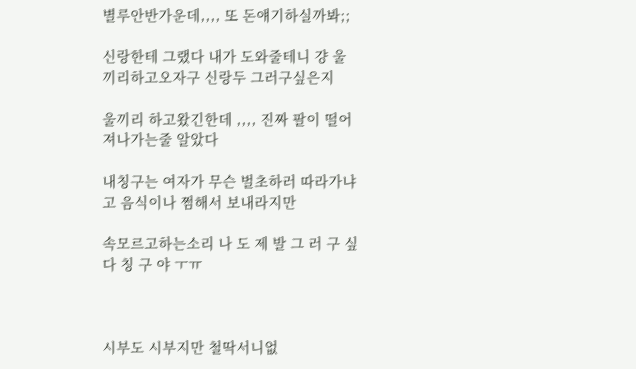별루안반가운데,,,, 또 돈얘기하실까봐;;

신랑한테 그랬다 내가 도와줄테니 걍 울끼리하고오자구 신랑두 그러구싶은지

울끼리 하고왔긴한데 ,,,, 진짜 팔이 떨어져나가는줄 알았다

내칭구는 여자가 무슨 벌초하러 따라가냐고 음식이나 쩜해서 보내라지만

속모르고하는소리 나 도 제 발 그 러 구 싶 다 칭 구 야 ㅜㅠ



시부도 시부지만 철딱서니없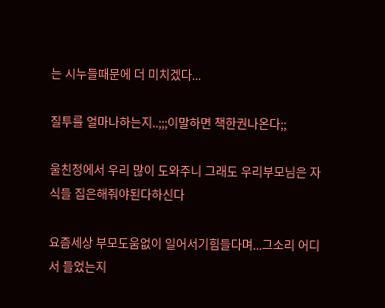는 시누들때문에 더 미치겠다...

질투를 얼마나하는지..;;;이말하면 책한권나온다;;

울친정에서 우리 많이 도와주니 그래도 우리부모님은 자식들 집은해줘야된다하신다

요즘세상 부모도움없이 일어서기힘들다며...그소리 어디서 들었는지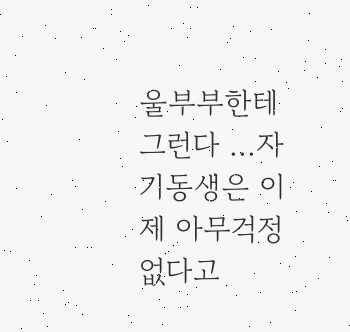울부부한테 그런다 ...자기동생은 이제 아무걱정없다고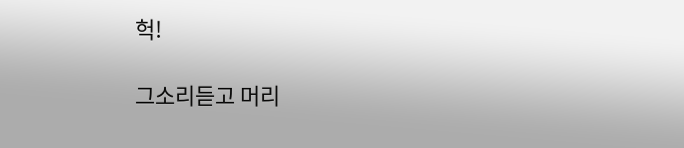헉!

그소리듣고 머리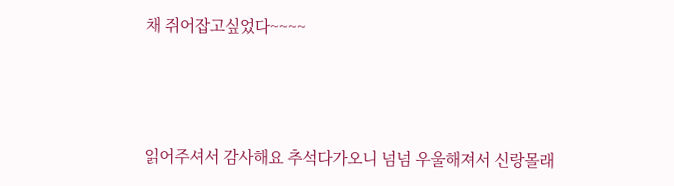채 쥐어잡고싶었다~~~~



읽어주셔서 감사해요 추석다가오니 넘넘 우울해져서 신랑몰래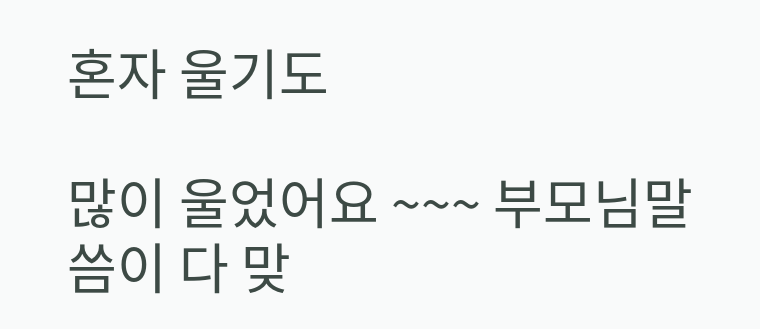혼자 울기도

많이 울었어요 ~~~ 부모님말씀이 다 맞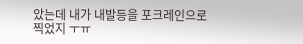았는데 내가 내발등을 포크레인으로 찍었지 ㅜㅠ